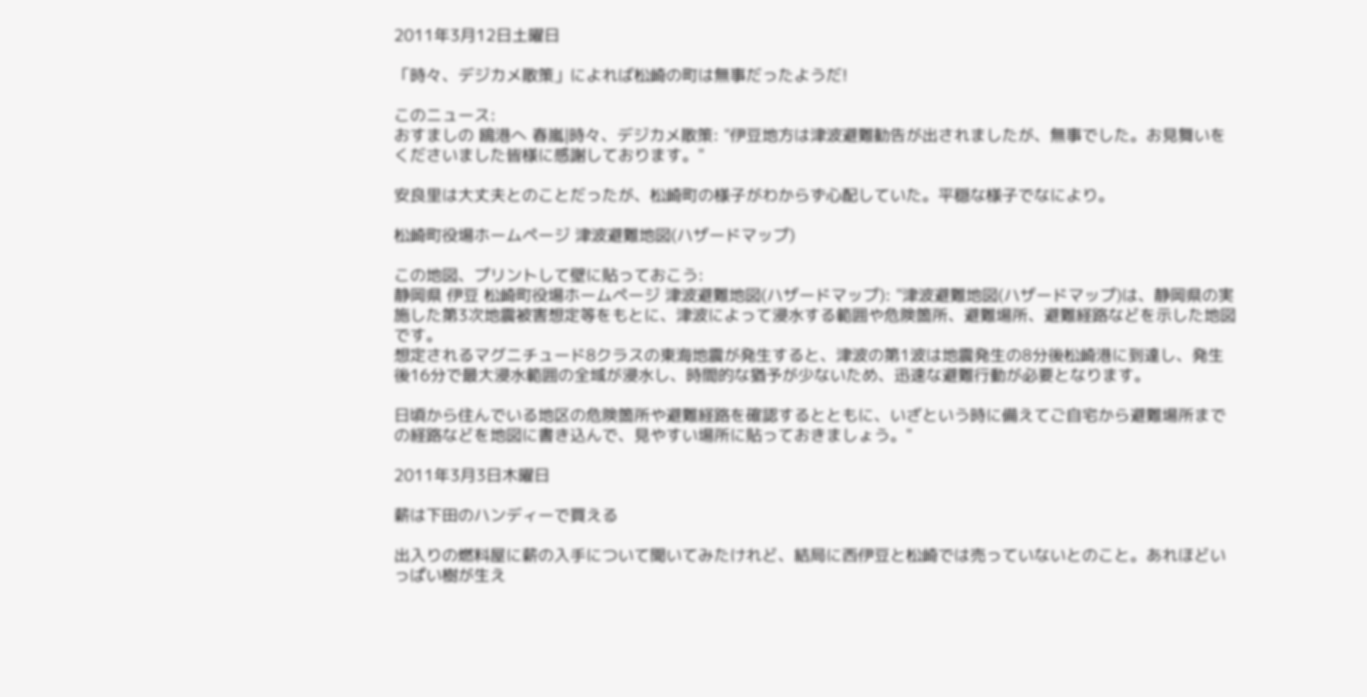2011年3月12日土曜日

「時々、デジカメ散策」によれば松崎の町は無事だったようだ!

このニュース:
おすましの 鴎港へ 春嵐|時々、デジカメ散策: "伊豆地方は津波避難勧告が出されましたが、無事でした。お見舞いをくださいました皆様に感謝しております。"

安良里は大丈夫とのことだったが、松崎町の様子がわからず心配していた。平穏な様子でなにより。

松崎町役場ホームページ 津波避難地図(ハザードマップ)

この地図、プリントして壁に貼っておこう:
静岡県 伊豆 松崎町役場ホームページ 津波避難地図(ハザードマップ): "津波避難地図(ハザードマップ)は、静岡県の実施した第3次地震被害想定等をもとに、津波によって浸水する範囲や危険箇所、避難場所、避難経路などを示した地図です。
想定されるマグニチュード8クラスの東海地震が発生すると、津波の第1波は地震発生の8分後松崎港に到達し、発生後16分で最大浸水範囲の全域が浸水し、時間的な猶予が少ないため、迅速な避難行動が必要となります。

日頃から住んでいる地区の危険箇所や避難経路を確認するとともに、いざという時に備えてご自宅から避難場所までの経路などを地図に書き込んで、見やすい場所に貼っておきましょう。"

2011年3月3日木曜日

薪は下田のハンディーで買える

出入りの燃料屋に薪の入手について聞いてみたけれど、結局に西伊豆と松崎では売っていないとのこと。あれほどいっぱい樹が生え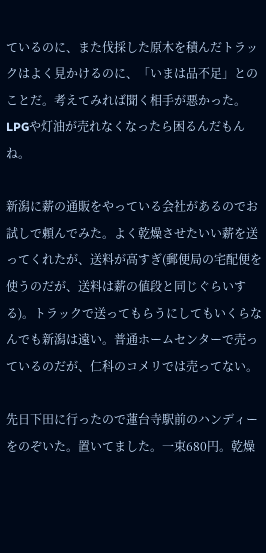ているのに、また伐採した原木を積んだトラックはよく見かけるのに、「いまは品不足」とのことだ。考えてみれば聞く相手が悪かった。LPGや灯油が売れなくなったら困るんだもんね。

新潟に薪の通販をやっている会社があるのでお試しで頼んでみた。よく乾燥させたいい薪を送ってくれたが、送料が高すぎ(郵便局の宅配便を使うのだが、送料は薪の値段と同じぐらいする)。トラックで送ってもらうにしてもいくらなんでも新潟は遠い。普通ホームセンターで売っているのだが、仁科のコメリでは売ってない。

先日下田に行ったので蓮台寺駅前のハンディーをのぞいた。置いてました。一束680円。乾燥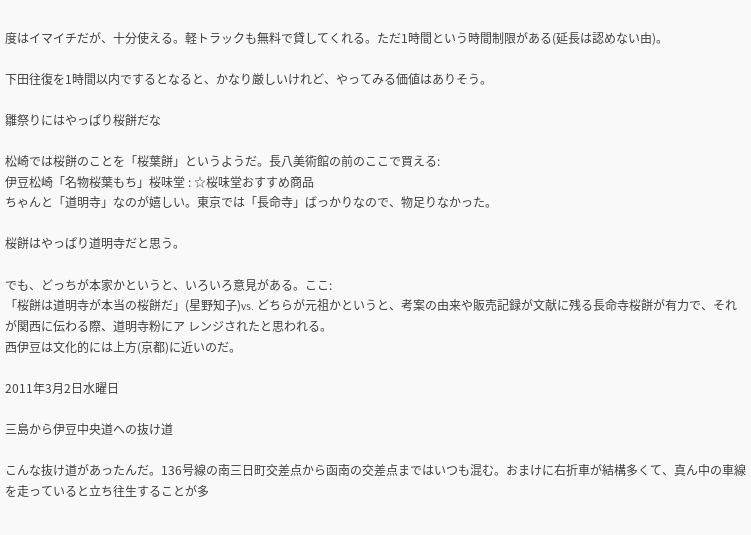度はイマイチだが、十分使える。軽トラックも無料で貸してくれる。ただ1時間という時間制限がある(延長は認めない由)。

下田往復を1時間以内でするとなると、かなり厳しいけれど、やってみる価値はありそう。

雛祭りにはやっぱり桜餅だな

松崎では桜餅のことを「桜葉餅」というようだ。長八美術館の前のここで買える:
伊豆松崎「名物桜葉もち」桜味堂 : ☆桜味堂おすすめ商品
ちゃんと「道明寺」なのが嬉しい。東京では「長命寺」ばっかりなので、物足りなかった。

桜餅はやっぱり道明寺だと思う。

でも、どっちが本家かというと、いろいろ意見がある。ここ:
「桜餅は道明寺が本当の桜餅だ」(星野知子)vs. どちらが元祖かというと、考案の由来や販売記録が文献に残る長命寺桜餅が有力で、それが関西に伝わる際、道明寺粉にア レンジされたと思われる。
西伊豆は文化的には上方(京都)に近いのだ。

2011年3月2日水曜日

三島から伊豆中央道への抜け道

こんな抜け道があったんだ。136号線の南三日町交差点から函南の交差点まではいつも混む。おまけに右折車が結構多くて、真ん中の車線を走っていると立ち往生することが多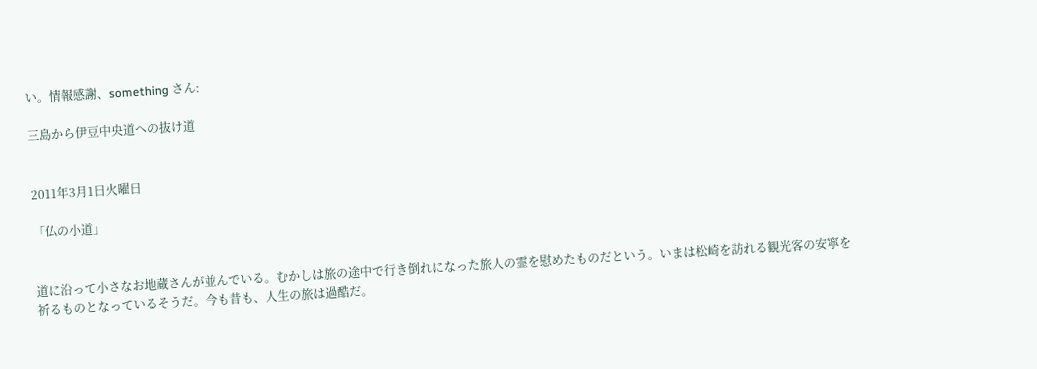い。情報感謝、something さん:

三島から伊豆中央道への抜け道


2011年3月1日火曜日

「仏の小道」


道に沿って小さなお地蔵さんが並んでいる。むかしは旅の途中で行き倒れになった旅人の霊を慰めたものだという。いまは松崎を訪れる観光客の安寧を祈るものとなっているそうだ。今も昔も、人生の旅は過酷だ。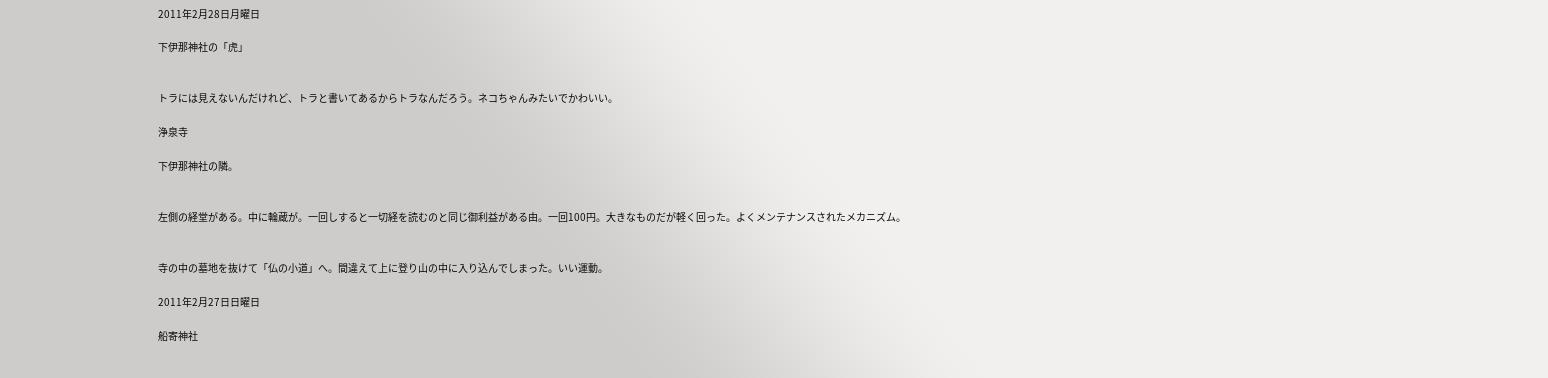2011年2月28日月曜日

下伊那神社の「虎」


トラには見えないんだけれど、トラと書いてあるからトラなんだろう。ネコちゃんみたいでかわいい。

浄泉寺

下伊那神社の隣。


左側の経堂がある。中に輪蔵が。一回しすると一切経を読むのと同じ御利益がある由。一回100円。大きなものだが軽く回った。よくメンテナンスされたメカニズム。


寺の中の墓地を抜けて「仏の小道」へ。間違えて上に登り山の中に入り込んでしまった。いい運動。

2011年2月27日日曜日

船寄神社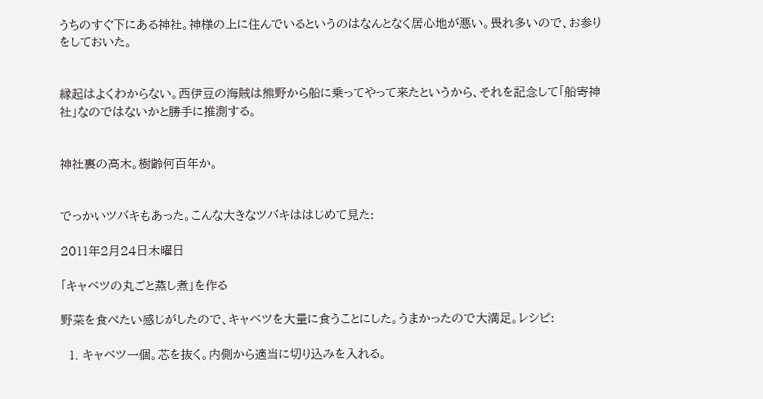うちのすぐ下にある神社。神様の上に住んでいるというのはなんとなく居心地が悪い。畏れ多いので、お参りをしておいた。


縁起はよくわからない。西伊豆の海賊は熊野から船に乗ってやって来たというから、それを記念して「船寄神社」なのではないかと勝手に推測する。


神社裏の高木。樹齢何百年か。


でっかいツバキもあった。こんな大きなツバキははじめて見た:

2011年2月24日木曜日

「キャベツの丸ごと蒸し煮」を作る

野菜を食べたい感じがしたので、キャベツを大量に食うことにした。うまかったので大満足。レシピ:

  1. キャベツ一個。芯を抜く。内側から適当に切り込みを入れる。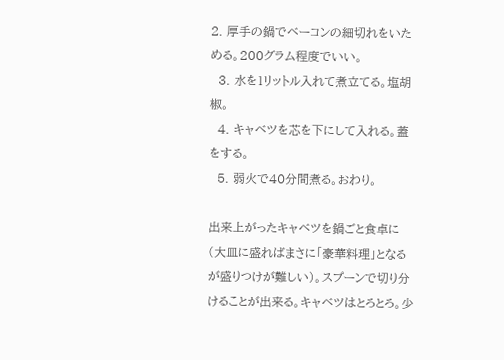2. 厚手の鍋でベーコンの細切れをいためる。200グラム程度でいい。
  3. 水を1リットル入れて煮立てる。塩胡椒。
  4. キャベツを芯を下にして入れる。蓋をする。
  5. 弱火で40分間煮る。おわり。

出来上がったキャベツを鍋ごと食卓に(大皿に盛ればまさに「豪華料理」となるが盛りつけが難しい)。スプーンで切り分けることが出来る。キャベツはとろとろ。少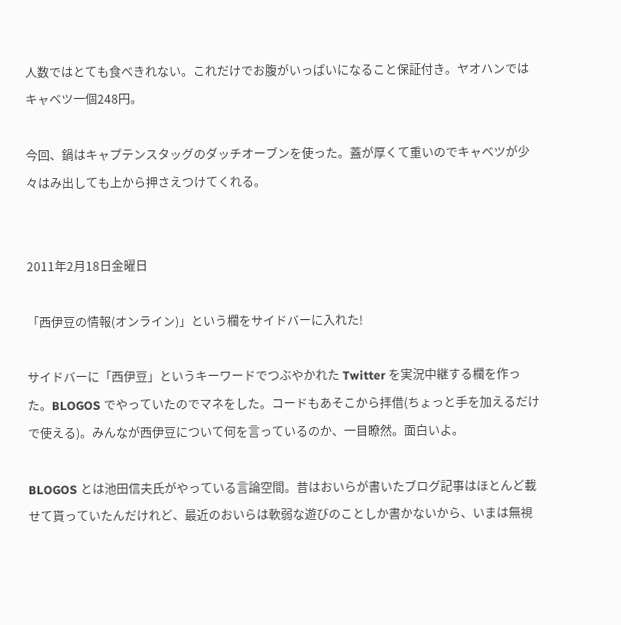人数ではとても食べきれない。これだけでお腹がいっぱいになること保証付き。ヤオハンではキャベツ一個248円。

今回、鍋はキャプテンスタッグのダッチオーブンを使った。蓋が厚くて重いのでキャベツが少々はみ出しても上から押さえつけてくれる。


2011年2月18日金曜日

「西伊豆の情報(オンライン)」という欄をサイドバーに入れた!

サイドバーに「西伊豆」というキーワードでつぶやかれた Twitter を実況中継する欄を作った。BLOGOS でやっていたのでマネをした。コードもあそこから拝借(ちょっと手を加えるだけで使える)。みんなが西伊豆について何を言っているのか、一目瞭然。面白いよ。

BLOGOS とは池田信夫氏がやっている言論空間。昔はおいらが書いたブログ記事はほとんど載せて貰っていたんだけれど、最近のおいらは軟弱な遊びのことしか書かないから、いまは無視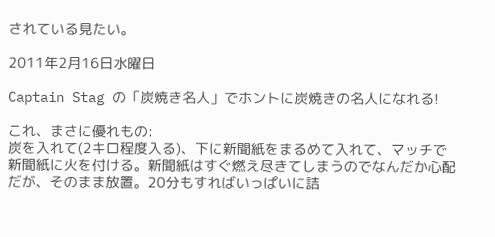されている見たい。

2011年2月16日水曜日

Captain Stag の「炭焼き名人」でホントに炭焼きの名人になれる!

これ、まさに優れもの:
炭を入れて(2キロ程度入る)、下に新聞紙をまるめて入れて、マッチで新聞紙に火を付ける。新聞紙はすぐ燃え尽きてしまうのでなんだか心配だが、そのまま放置。20分もすればいっぱいに詰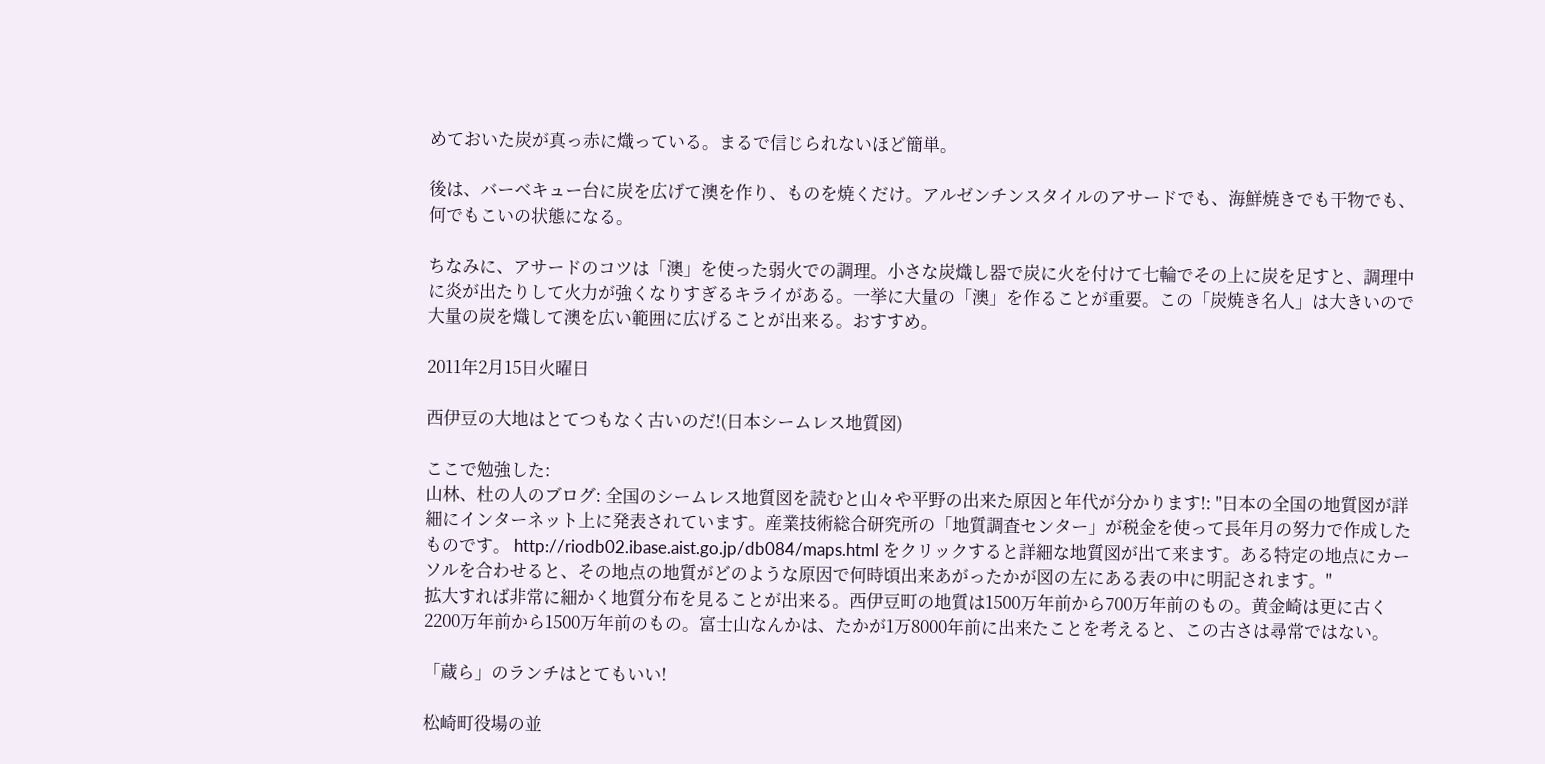めておいた炭が真っ赤に熾っている。まるで信じられないほど簡単。

後は、バーベキュー台に炭を広げて澳を作り、ものを焼くだけ。アルゼンチンスタイルのアサードでも、海鮮焼きでも干物でも、何でもこいの状態になる。

ちなみに、アサードのコツは「澳」を使った弱火での調理。小さな炭熾し器で炭に火を付けて七輪でその上に炭を足すと、調理中に炎が出たりして火力が強くなりすぎるキライがある。一挙に大量の「澳」を作ることが重要。この「炭焼き名人」は大きいので大量の炭を熾して澳を広い範囲に広げることが出来る。おすすめ。

2011年2月15日火曜日

西伊豆の大地はとてつもなく古いのだ!(日本シームレス地質図)

ここで勉強した:
山林、杜の人のブログ: 全国のシームレス地質図を読むと山々や平野の出来た原因と年代が分かります!: "日本の全国の地質図が詳細にインターネット上に発表されています。産業技術総合研究所の「地質調査センター」が税金を使って長年月の努力で作成したものです。 http://riodb02.ibase.aist.go.jp/db084/maps.html をクリックすると詳細な地質図が出て来ます。ある特定の地点にカーソルを合わせると、その地点の地質がどのような原因で何時頃出来あがったかが図の左にある表の中に明記されます。"
拡大すれば非常に細かく地質分布を見ることが出来る。西伊豆町の地質は1500万年前から700万年前のもの。黄金崎は更に古く2200万年前から1500万年前のもの。富士山なんかは、たかが1万8000年前に出来たことを考えると、この古さは尋常ではない。

「蔵ら」のランチはとてもいい!

松崎町役場の並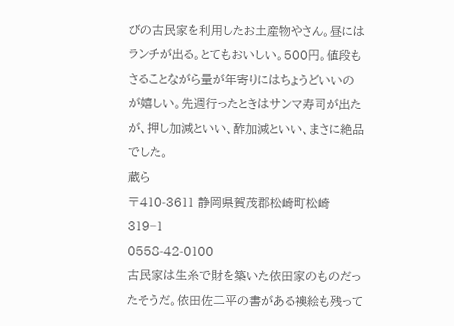びの古民家を利用したお土産物やさん。昼にはランチが出る。とてもおいしい。500円。値段もさることながら量が年寄りにはちょうどいいのが嬉しい。先週行ったときはサンマ寿司が出たが、押し加減といい、酢加減といい、まさに絶品でした。
蔵ら
〒410-3611 静岡県賀茂郡松崎町松崎319−1
0558-42-0100
古民家は生糸で財を築いた依田家のものだったそうだ。依田佐二平の書がある襖絵も残って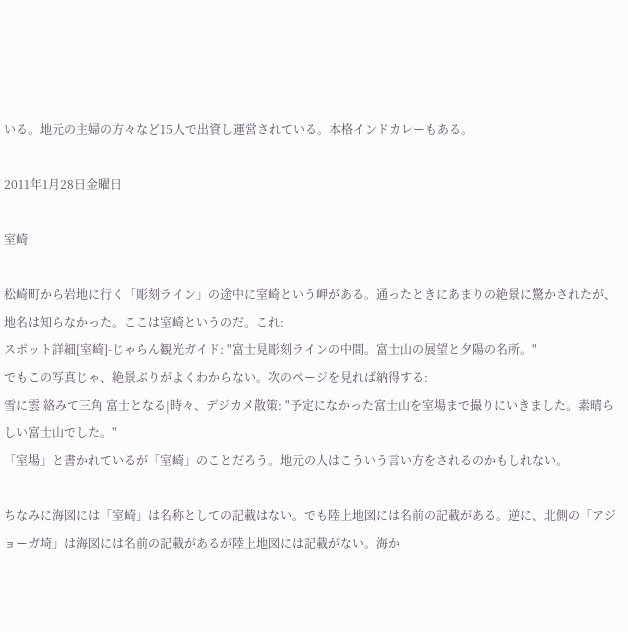いる。地元の主婦の方々など15人で出資し運営されている。本格インドカレーもある。

2011年1月28日金曜日

室崎

松崎町から岩地に行く「彫刻ライン」の途中に室崎という岬がある。通ったときにあまりの絶景に驚かされたが、地名は知らなかった。ここは室崎というのだ。これ:
スポット詳細[室崎]-じゃらん観光ガイド: "富士見彫刻ラインの中間。富士山の展望と夕陽の名所。"
でもこの写真じゃ、絶景ぶりがよくわからない。次のページを見れば納得する:
雪に雲 絡みて三角 富士となる|時々、デジカメ散策: "予定になかった富士山を室場まで撮りにいきました。素晴らしい富士山でした。"
「室場」と書かれているが「室崎」のことだろう。地元の人はこういう言い方をされるのかもしれない。

ちなみに海図には「室崎」は名称としての記載はない。でも陸上地図には名前の記載がある。逆に、北側の「アジョーガ埼」は海図には名前の記載があるが陸上地図には記載がない。海か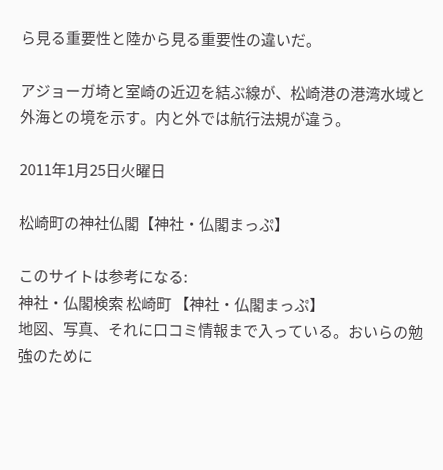ら見る重要性と陸から見る重要性の違いだ。

アジョーガ埼と室崎の近辺を結ぶ線が、松崎港の港湾水域と外海との境を示す。内と外では航行法規が違う。

2011年1月25日火曜日

松崎町の神社仏閣【神社・仏閣まっぷ】

このサイトは参考になる:
神社・仏閣検索 松崎町 【神社・仏閣まっぷ】
地図、写真、それに口コミ情報まで入っている。おいらの勉強のために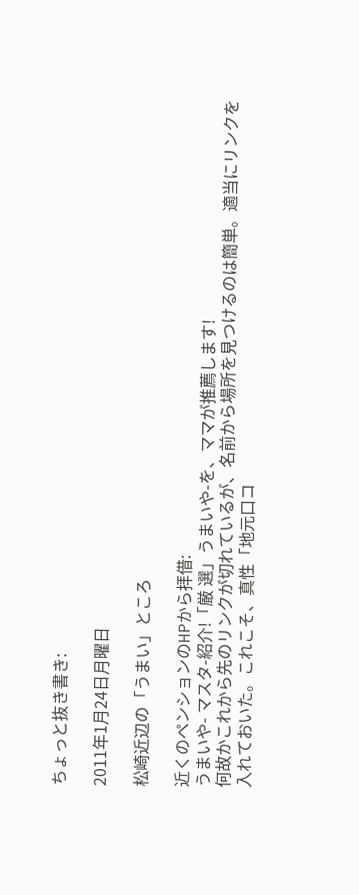ちょっと抜き書き:

2011年1月24日月曜日

松崎近辺の「うまい」ところ

近くのペンションのHPから拝借:
うまいや- マスタ-紹介!「厳 選」うまいや-を、ママが推薦します!
何故かこれから先のリンクが切れているが、名前から場所を見つけるのは簡単。適当にリンクを入れておいた。これこそ、真性「地元口コ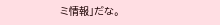ミ情報」だな。